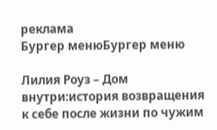реклама
Бургер менюБургер меню

Лилия Роуз – Дом внутри:история возвращения к себе после жизни по чужим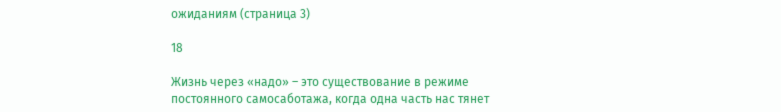ожиданиям (страница 3)

18

Жизнь через «надо» – это существование в режиме постоянного самосаботажа, когда одна часть нас тянет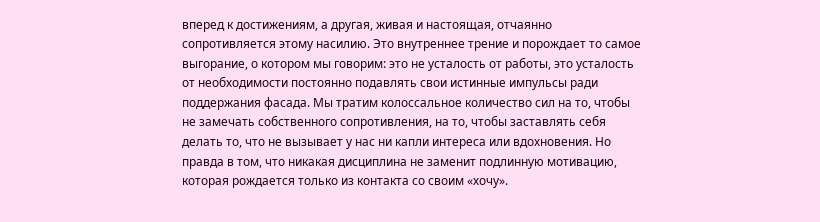вперед к достижениям, а другая, живая и настоящая, отчаянно сопротивляется этому насилию. Это внутреннее трение и порождает то самое выгорание, о котором мы говорим: это не усталость от работы, это усталость от необходимости постоянно подавлять свои истинные импульсы ради поддержания фасада. Мы тратим колоссальное количество сил на то, чтобы не замечать собственного сопротивления, на то, чтобы заставлять себя делать то, что не вызывает у нас ни капли интереса или вдохновения. Но правда в том, что никакая дисциплина не заменит подлинную мотивацию, которая рождается только из контакта со своим «хочу».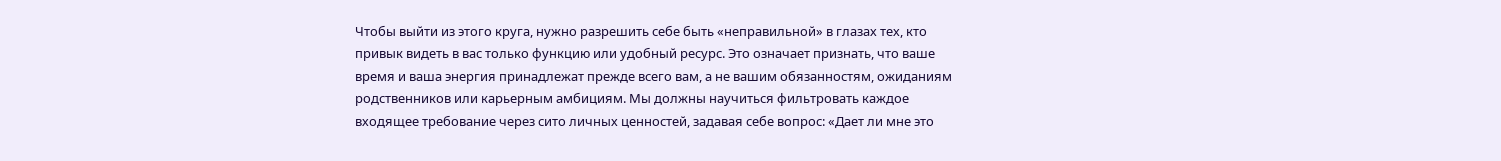Чтобы выйти из этого круга, нужно разрешить себе быть «неправильной» в глазах тех, кто привык видеть в вас только функцию или удобный ресурс. Это означает признать, что ваше время и ваша энергия принадлежат прежде всего вам, а не вашим обязанностям, ожиданиям родственников или карьерным амбициям. Мы должны научиться фильтровать каждое входящее требование через сито личных ценностей, задавая себе вопрос: «Дает ли мне это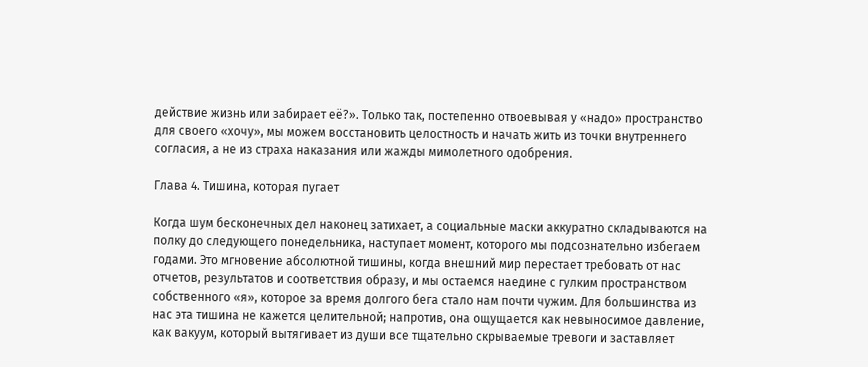действие жизнь или забирает её?». Только так, постепенно отвоевывая у «надо» пространство для своего «хочу», мы можем восстановить целостность и начать жить из точки внутреннего согласия, а не из страха наказания или жажды мимолетного одобрения.

Глава 4. Тишина, которая пугает

Когда шум бесконечных дел наконец затихает, а социальные маски аккуратно складываются на полку до следующего понедельника, наступает момент, которого мы подсознательно избегаем годами. Это мгновение абсолютной тишины, когда внешний мир перестает требовать от нас отчетов, результатов и соответствия образу, и мы остаемся наедине с гулким пространством собственного «я», которое за время долгого бега стало нам почти чужим. Для большинства из нас эта тишина не кажется целительной; напротив, она ощущается как невыносимое давление, как вакуум, который вытягивает из души все тщательно скрываемые тревоги и заставляет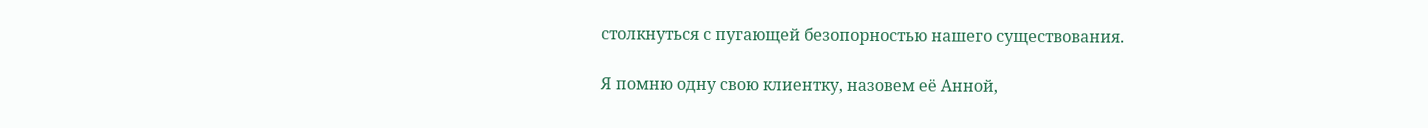столкнуться с пугающей безопорностью нашего существования.

Я помню одну свою клиентку, назовем её Анной,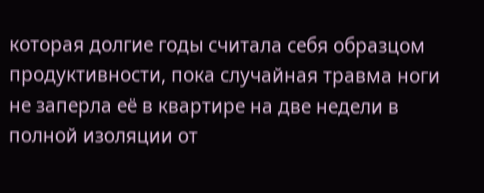которая долгие годы считала себя образцом продуктивности, пока случайная травма ноги не заперла её в квартире на две недели в полной изоляции от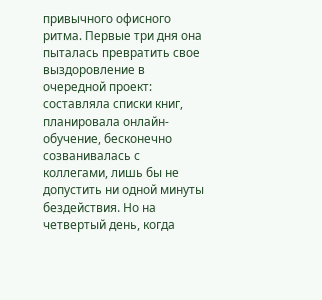привычного офисного ритма. Первые три дня она пыталась превратить свое выздоровление в очередной проект: составляла списки книг, планировала онлайн-обучение, бесконечно созванивалась с коллегами, лишь бы не допустить ни одной минуты бездействия. Но на четвертый день, когда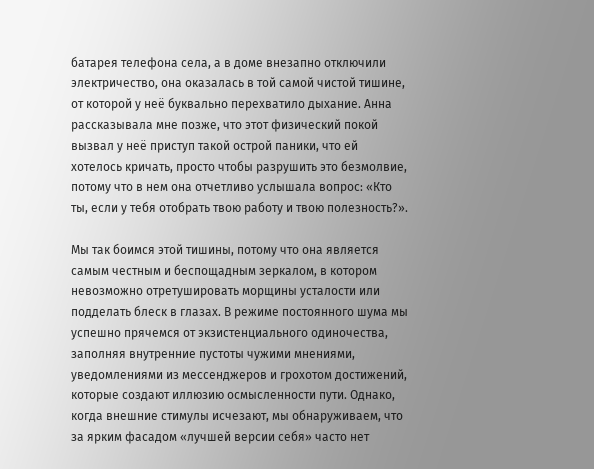батарея телефона села, а в доме внезапно отключили электричество, она оказалась в той самой чистой тишине, от которой у неё буквально перехватило дыхание. Анна рассказывала мне позже, что этот физический покой вызвал у неё приступ такой острой паники, что ей хотелось кричать, просто чтобы разрушить это безмолвие, потому что в нем она отчетливо услышала вопрос: «Кто ты, если у тебя отобрать твою работу и твою полезность?».

Мы так боимся этой тишины, потому что она является самым честным и беспощадным зеркалом, в котором невозможно отретушировать морщины усталости или подделать блеск в глазах. В режиме постоянного шума мы успешно прячемся от экзистенциального одиночества, заполняя внутренние пустоты чужими мнениями, уведомлениями из мессенджеров и грохотом достижений, которые создают иллюзию осмысленности пути. Однако, когда внешние стимулы исчезают, мы обнаруживаем, что за ярким фасадом «лучшей версии себя» часто нет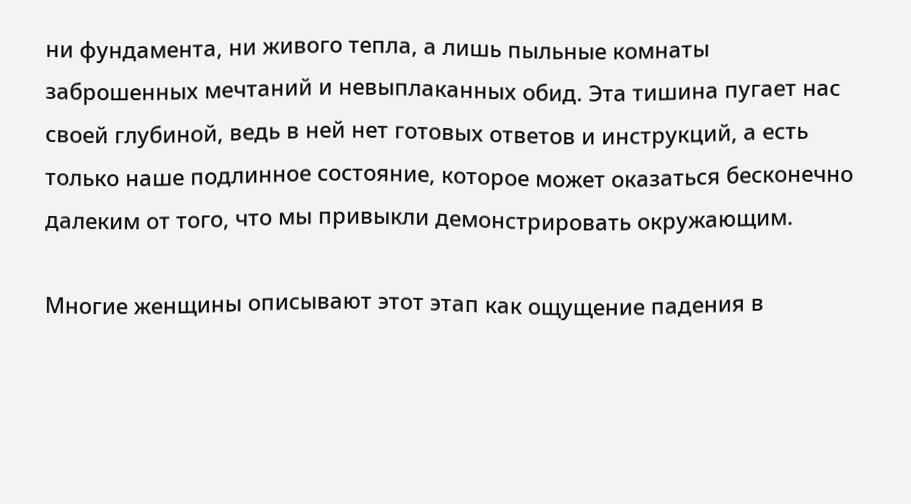ни фундамента, ни живого тепла, а лишь пыльные комнаты заброшенных мечтаний и невыплаканных обид. Эта тишина пугает нас своей глубиной, ведь в ней нет готовых ответов и инструкций, а есть только наше подлинное состояние, которое может оказаться бесконечно далеким от того, что мы привыкли демонстрировать окружающим.

Многие женщины описывают этот этап как ощущение падения в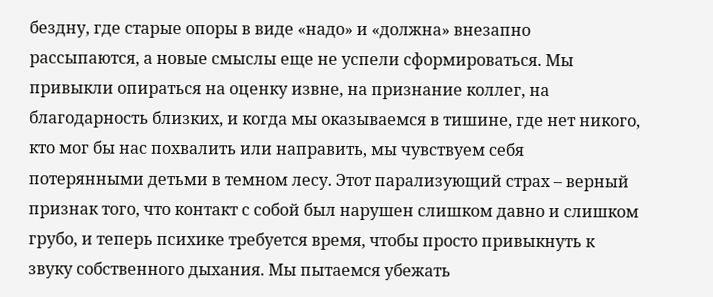бездну, где старые опоры в виде «надо» и «должна» внезапно рассыпаются, а новые смыслы еще не успели сформироваться. Мы привыкли опираться на оценку извне, на признание коллег, на благодарность близких, и когда мы оказываемся в тишине, где нет никого, кто мог бы нас похвалить или направить, мы чувствуем себя потерянными детьми в темном лесу. Этот парализующий страх – верный признак того, что контакт с собой был нарушен слишком давно и слишком грубо, и теперь психике требуется время, чтобы просто привыкнуть к звуку собственного дыхания. Мы пытаемся убежать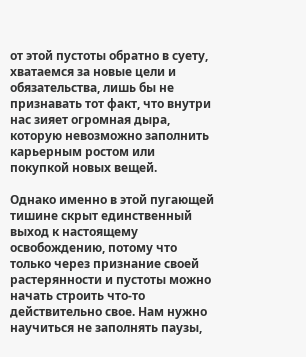от этой пустоты обратно в суету, хватаемся за новые цели и обязательства, лишь бы не признавать тот факт, что внутри нас зияет огромная дыра, которую невозможно заполнить карьерным ростом или покупкой новых вещей.

Однако именно в этой пугающей тишине скрыт единственный выход к настоящему освобождению, потому что только через признание своей растерянности и пустоты можно начать строить что-то действительно свое. Нам нужно научиться не заполнять паузы,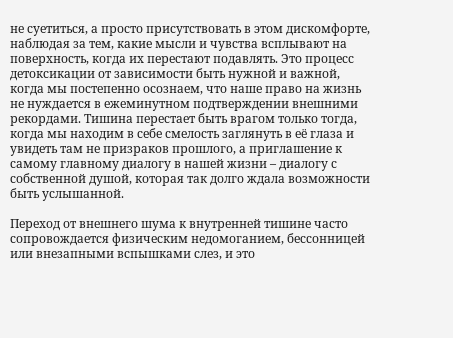не суетиться, а просто присутствовать в этом дискомфорте, наблюдая за тем, какие мысли и чувства всплывают на поверхность, когда их перестают подавлять. Это процесс детоксикации от зависимости быть нужной и важной, когда мы постепенно осознаем, что наше право на жизнь не нуждается в ежеминутном подтверждении внешними рекордами. Тишина перестает быть врагом только тогда, когда мы находим в себе смелость заглянуть в её глаза и увидеть там не призраков прошлого, а приглашение к самому главному диалогу в нашей жизни – диалогу с собственной душой, которая так долго ждала возможности быть услышанной.

Переход от внешнего шума к внутренней тишине часто сопровождается физическим недомоганием, бессонницей или внезапными вспышками слез, и это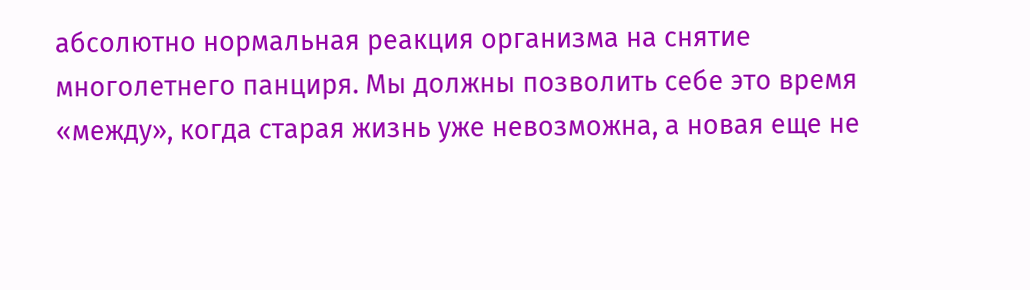абсолютно нормальная реакция организма на снятие многолетнего панциря. Мы должны позволить себе это время «между», когда старая жизнь уже невозможна, а новая еще не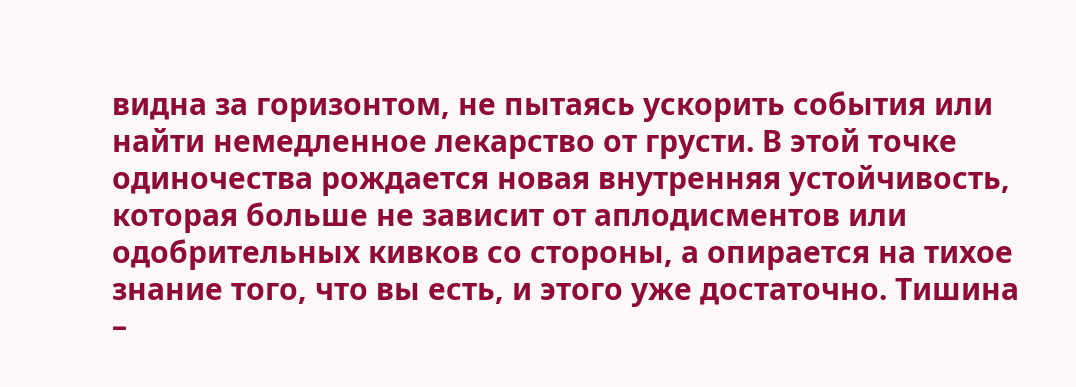видна за горизонтом, не пытаясь ускорить события или найти немедленное лекарство от грусти. В этой точке одиночества рождается новая внутренняя устойчивость, которая больше не зависит от аплодисментов или одобрительных кивков со стороны, а опирается на тихое знание того, что вы есть, и этого уже достаточно. Тишина –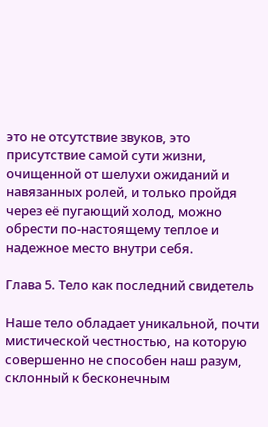это не отсутствие звуков, это присутствие самой сути жизни, очищенной от шелухи ожиданий и навязанных ролей, и только пройдя через её пугающий холод, можно обрести по-настоящему теплое и надежное место внутри себя.

Глава 5. Тело как последний свидетель

Наше тело обладает уникальной, почти мистической честностью, на которую совершенно не способен наш разум, склонный к бесконечным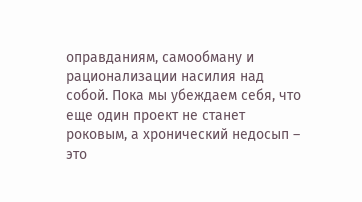оправданиям, самообману и рационализации насилия над собой. Пока мы убеждаем себя, что еще один проект не станет роковым, а хронический недосып – это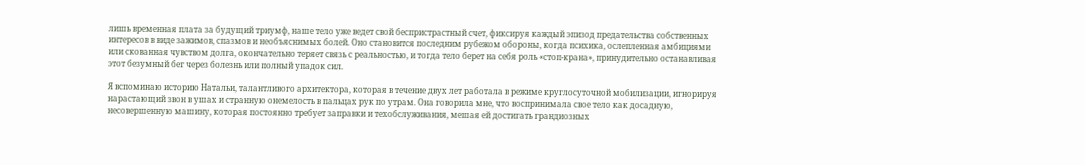лишь временная плата за будущий триумф, наше тело уже ведет свой беспристрастный счет, фиксируя каждый эпизод предательства собственных интересов в виде зажимов, спазмов и необъяснимых болей. Оно становится последним рубежом обороны, когда психика, ослепленная амбициями или скованная чувством долга, окончательно теряет связь с реальностью, и тогда тело берет на себя роль «стоп-крана», принудительно останавливая этот безумный бег через болезнь или полный упадок сил.

Я вспоминаю историю Натальи, талантливого архитектора, которая в течение двух лет работала в режиме круглосуточной мобилизации, игнорируя нарастающий звон в ушах и странную онемелость в пальцах рук по утрам. Она говорила мне, что воспринимала свое тело как досадную, несовершенную машину, которая постоянно требует заправки и техобслуживания, мешая ей достигать грандиозных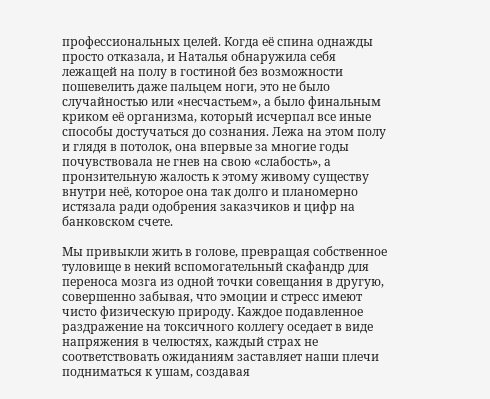профессиональных целей. Когда её спина однажды просто отказала, и Наталья обнаружила себя лежащей на полу в гостиной без возможности пошевелить даже пальцем ноги, это не было случайностью или «несчастьем», а было финальным криком её организма, который исчерпал все иные способы достучаться до сознания. Лежа на этом полу и глядя в потолок, она впервые за многие годы почувствовала не гнев на свою «слабость», а пронзительную жалость к этому живому существу внутри неё, которое она так долго и планомерно истязала ради одобрения заказчиков и цифр на банковском счете.

Мы привыкли жить в голове, превращая собственное туловище в некий вспомогательный скафандр для переноса мозга из одной точки совещания в другую, совершенно забывая, что эмоции и стресс имеют чисто физическую природу. Каждое подавленное раздражение на токсичного коллегу оседает в виде напряжения в челюстях, каждый страх не соответствовать ожиданиям заставляет наши плечи подниматься к ушам, создавая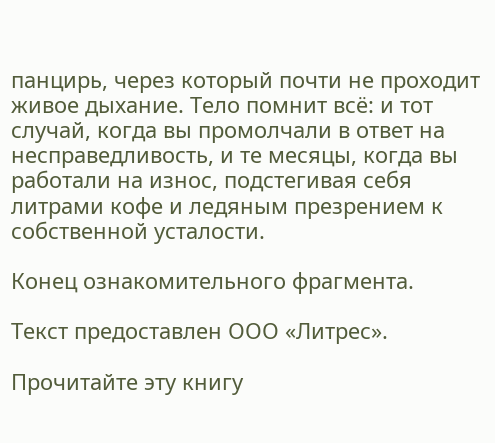панцирь, через который почти не проходит живое дыхание. Тело помнит всё: и тот случай, когда вы промолчали в ответ на несправедливость, и те месяцы, когда вы работали на износ, подстегивая себя литрами кофе и ледяным презрением к собственной усталости.

Конец ознакомительного фрагмента.

Текст предоставлен ООО «Литрес».

Прочитайте эту книгу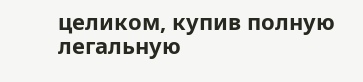целиком, купив полную легальную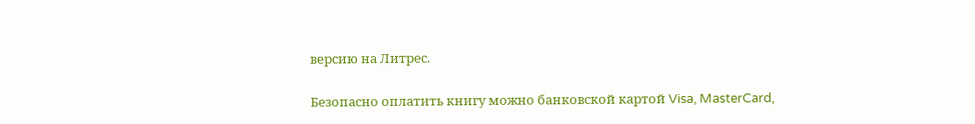версию на Литрес.

Безопасно оплатить книгу можно банковской картой Visa, MasterCard,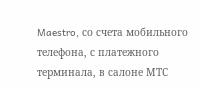Maestro, со счета мобильного телефона, с платежного терминала, в салоне МТС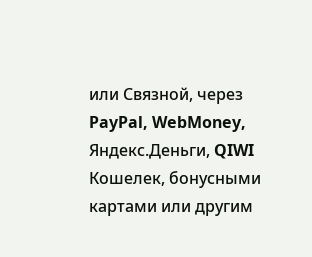или Связной, через PayPal, WebMoney, Яндекс.Деньги, QIWI Кошелек, бонусными картами или другим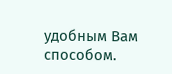удобным Вам способом.